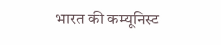भारत की कम्यूनिस्ट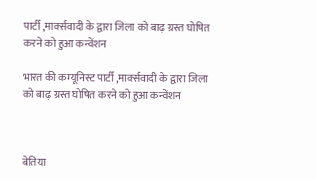पार्टी ,मार्क्सवादी के द्वारा जिला को बाढ़ ग्रस्त घोषित करने को हुआ कन्वेंशन

भारत की कम्यूनिस्ट पार्टी ,मार्क्सवादी के द्वारा जिला को बाढ़ ग्रस्त घोषित करने को हुआ कन्वेंशन



बेतिया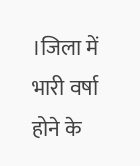।जिला में भारी वर्षा होने के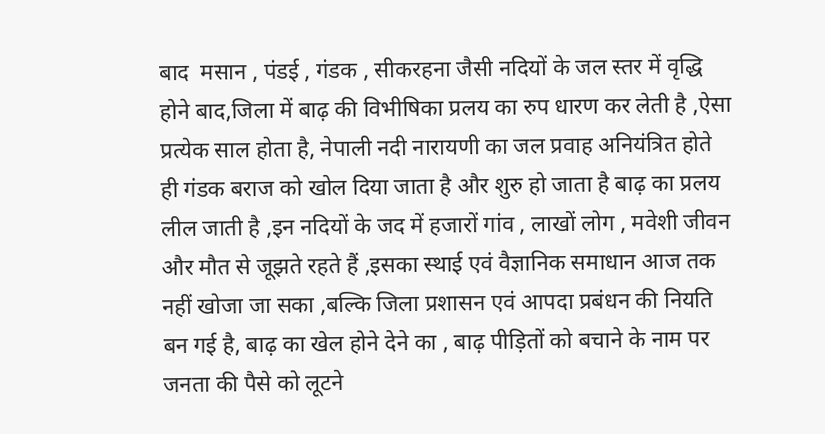बाद  मसान , पंडई , गंडक , सीकरहना जैसी नदियों के जल स्तर में वृद्धि होने बाद,जिला में बाढ़ की विभीषिका प्रलय का रुप धारण कर लेती है ,ऐसा प्रत्येक साल होता है, नेपाली नदी नारायणी का जल प्रवाह अनियंत्रित होते ही गंडक बराज को खोल दिया जाता है और शुरु हो जाता है बाढ़ का प्रलय लील जाती है ,इन नदियों के जद में हजारों गांव , लाखों लोग , मवेशी जीवन और मौत से जूझते रहते हैं ,इसका स्थाई एवं वैज्ञानिक समाधान आज तक नहीं खोजा जा सका ,बल्कि जिला प्रशासन एवं आपदा प्रबंधन की नियति बन गई है, बाढ़ का खेल होने देने का , बाढ़ पीड़ितों को बचाने के नाम पर जनता की पैसे को लूटने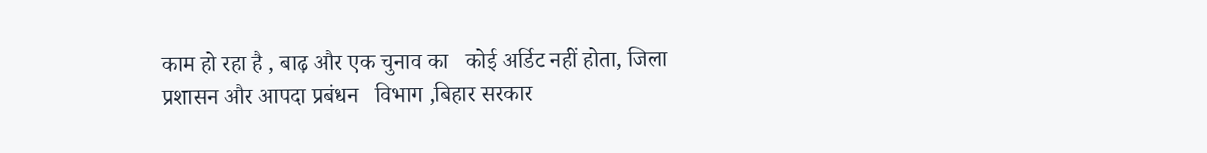काम हो रहा है , बाढ़ और एक चुनाव का   कोई अर्डिट नहीं होता, जिला प्रशासन और आपदा प्रबंधन   विभाग ,बिहार सरकार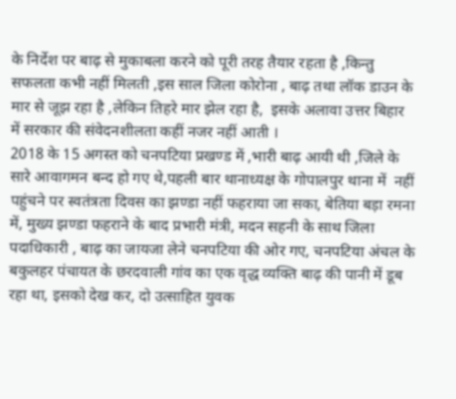के निर्देश पर बाढ़ से मुकाबला करने को पूरी तरह तैयार रहता है ,किन्तु सफलता कभी नहीं मिलती ,इस साल जिला कोरोना , बाढ़ तथा लॉक डाउन के  मार से जूझ रहा है ,लेकिन तिहरे मार झेल रहा है,  इसके अलावा उत्तर बिहार में सरकार की संवेदनशीलता कहीं नजर नहीं आती ।
2018 के 15 अगस्त को चनपटिया प्रखण्ड में ,भारी बाढ़ आयी थी ,जिले के सारे आवागमन बन्द हो गए थे,पहली बार थानाध्यक्ष के गोपालपुर थाना में  नहीं पहुंचने पर स्वतंत्रता दिवस का झण्डा नहीं फहराया जा सका, बेतिया बड़ा रमना में, मुख्य झण्डा फहराने के बाद प्रभारी मंत्री, मदन सहनी के साथ जिला पदाधिकारी , बाढ़ का जायजा लेने चनपटिया की ओर गए, चनपटिया अंचल के बकुलहर पंचायत के छरदवाली गांव का एक वृद्ध व्यक्ति बाढ़ की पानी में डूब रहा था, इसको देख कर, दो उत्साहित युवक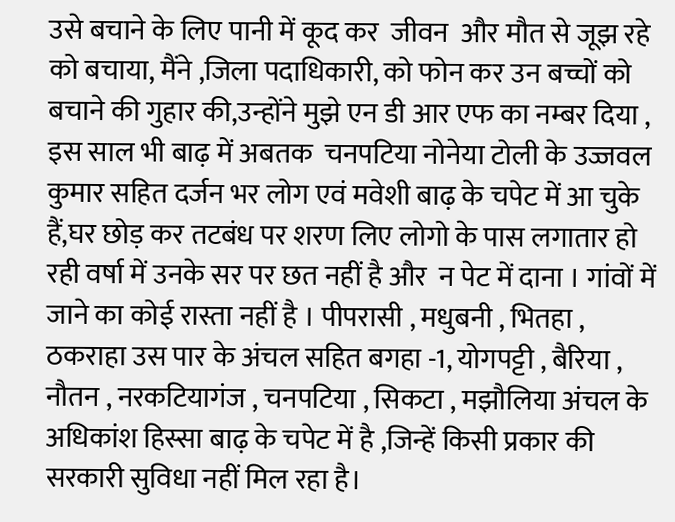उसे बचाने के लिए पानी में कूद कर  जीवन  और मौत से जूझ रहे को बचाया, मैंने ,जिला पदाधिकारी, को फोन कर उन बच्चों को बचाने की गुहार की,उन्होंने मुझे एन डी आर एफ का नम्बर दिया ,
इस साल भी बाढ़ में अबतक  चनपटिया नोनेया टोली के उज्जवल कुमार सहित दर्जन भर लोग एवं मवेशी बाढ़ के चपेट में आ चुके हैं,घर छोड़ कर तटबंध पर शरण लिए लोगो के पास लगातार हो रही वर्षा में उनके सर पर छत नहीं है और  न पेट में दाना । गांवों में जाने का कोई रास्ता नहीं है । पीपरासी , मधुबनी , भितहा , ठकराहा उस पार के अंचल सहित बगहा -1, योगपट्टी , बैरिया , नौतन , नरकटियागंज , चनपटिया , सिकटा , मझौलिया अंचल के अधिकांश हिस्सा बाढ़ के चपेट में है ,जिन्हें किसी प्रकार की सरकारी सुविधा नहीं मिल रहा है।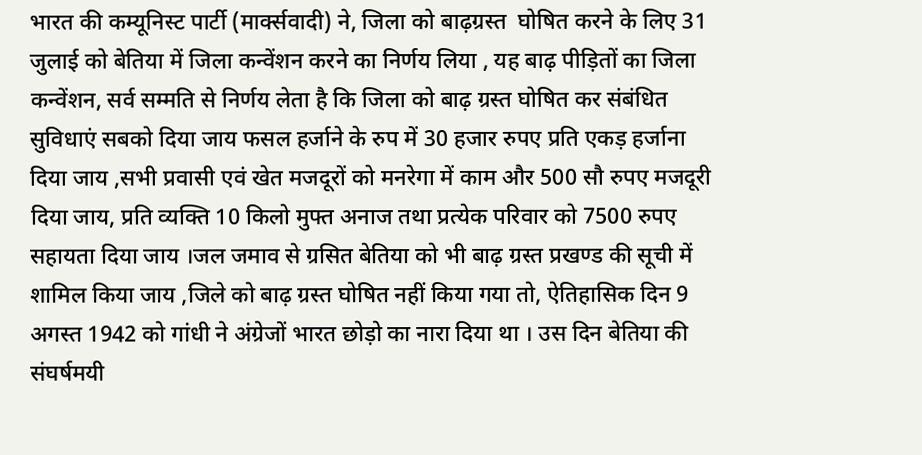भारत की कम्यूनिस्ट पार्टी (मार्क्सवादी) ने, जिला को बाढ़ग्रस्त  घोषित करने के लिए 31 जुलाई को बेतिया में जिला कन्वेंशन करने का निर्णय लिया , यह बाढ़ पीड़ितों का जिला कन्वेंशन, सर्व सम्मति से निर्णय लेता है कि जिला को बाढ़ ग्रस्त घोषित कर संबंधित सुविधाएं सबको दिया जाय फसल हर्जाने के रुप में 30 हजार रुपए प्रति एकड़ हर्जाना दिया जाय ,सभी प्रवासी एवं खेत मजदूरों को मनरेगा में काम और 500 सौ रुपए मजदूरी दिया जाय, प्रति व्यक्ति 10 किलो मुफ्त अनाज तथा प्रत्येक परिवार को 7500 रुपए सहायता दिया जाय ।जल जमाव से ग्रसित बेतिया को भी बाढ़ ग्रस्त प्रखण्ड की सूची में शामिल किया जाय ,जिले को बाढ़ ग्रस्त घोषित नहीं किया गया तो, ऐतिहासिक दिन 9 अगस्त 1942 को गांधी ने अंग्रेजों भारत छोड़ो का नारा दिया था । उस दिन बेतिया की संघर्षमयी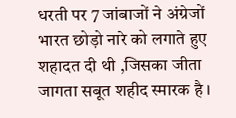धरती पर 7 जांबाजों ने अंग्रेजों भारत छोड़ो नारे को लगाते हुए शहादत दी थी ,जिसका जीता जागता सबूत शहीद स्मारक है ।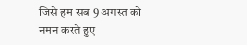जिसे हम सब 9 अगस्त को नमन करते हुए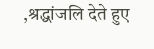,श्रद्धांजलि देते हुए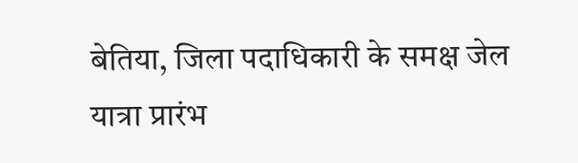बेतिया, जिला पदाधिकारी के समक्ष जेल यात्रा प्रारंभ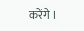करेंगे ।